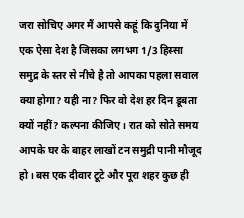जरा सोचिए अगर मैं आपसे कहूं कि दुनिया में एक ऐसा देश है जिसका लगभग 1/3 हिस्सा समुद्र के स्तर से नीचे है तो आपका पहला सवाल क्या होगा? यही ना? फिर वो देश हर दिन डूबता क्यों नहीं? कल्पना कीजिए। रात को सोते समय आपके घर के बाहर लाखों टन समुद्री पानी मौजूद हो। बस एक दीवार टूटे और पूरा शहर कुछ ही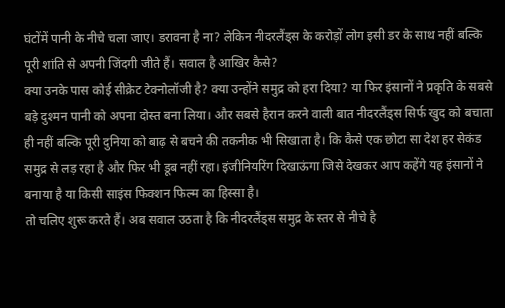घंटोंमें पानी के नीचे चला जाए। डरावना है ना? लेकिन नीदरलैंड्स के करोड़ों लोग इसी डर के साथ नहीं बल्कि पूरी शांति से अपनी जिंदगी जीते हैं। सवाल है आखिर कैसे?
क्या उनके पास कोई सीक्रेट टेक्नोलॉजी है? क्या उन्होंने समुद्र को हरा दिया? या फिर इंसानों ने प्रकृति के सबसे बड़े दुश्मन पानी को अपना दोस्त बना लिया। और सबसे हैरान करने वाली बात नीदरलैंड्स सिर्फ खुद को बचाता ही नहीं बल्कि पूरी दुनिया को बाढ़ से बचने की तकनीक भी सिखाता है। कि कैसे एक छोटा सा देश हर सेकंड समुद्र से लड़ रहा है और फिर भी डूब नहीं रहा। इंजीनियरिंग दिखाऊंगा जिसे देखकर आप कहेंगे यह इंसानों ने बनाया है या किसी साइंस फिक्शन फिल्म का हिस्सा है।
तो चलिए शुरू करते हैं। अब सवाल उठता है कि नीदरलैंड्स समुद्र के स्तर से नीचे है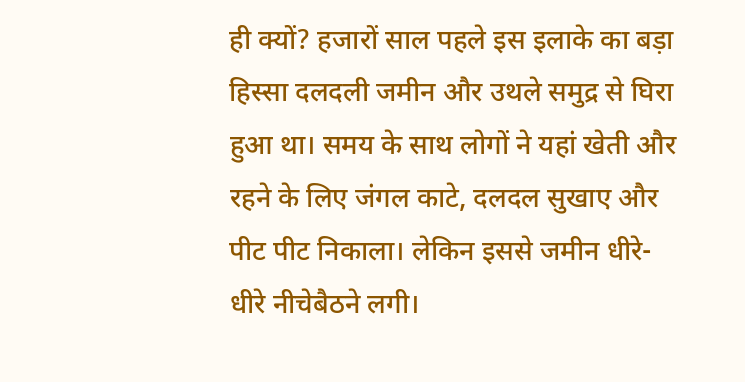ही क्यों? हजारों साल पहले इस इलाके का बड़ा हिस्सा दलदली जमीन और उथले समुद्र से घिरा हुआ था। समय के साथ लोगों ने यहां खेती और रहने के लिए जंगल काटे, दलदल सुखाए और पीट पीट निकाला। लेकिन इससे जमीन धीरे-धीरे नीचेबैठने लगी।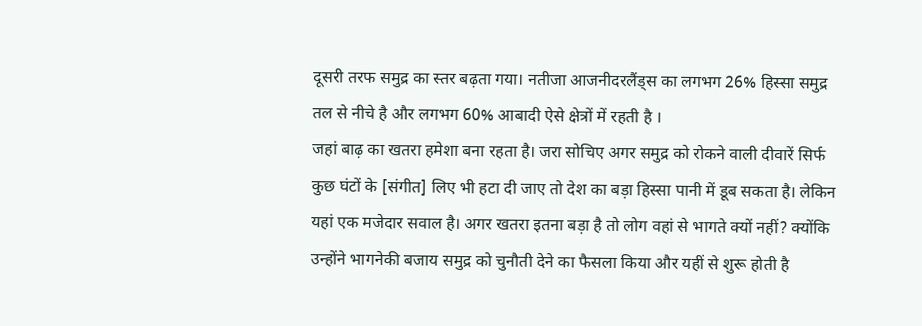दूसरी तरफ समुद्र का स्तर बढ़ता गया। नतीजा आजनीदरलैंड्स का लगभग 26% हिस्सा समुद्र तल से नीचे है और लगभग 60% आबादी ऐसे क्षेत्रों में रहती है ।
जहां बाढ़ का खतरा हमेशा बना रहता है। जरा सोचिए अगर समुद्र को रोकने वाली दीवारें सिर्फ कुछ घंटों के [संगीत] लिए भी हटा दी जाए तो देश का बड़ा हिस्सा पानी में डूब सकता है। लेकिन यहां एक मजेदार सवाल है। अगर खतरा इतना बड़ा है तो लोग वहां से भागते क्यों नहीं? क्योंकि उन्होंने भागनेकी बजाय समुद्र को चुनौती देने का फैसला किया और यहीं से शुरू होती है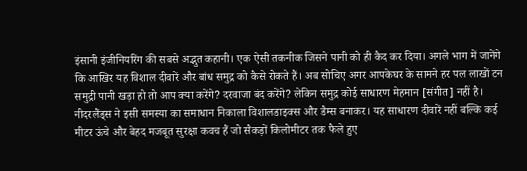इंसानी इंजीनियरिंग की सबसे अद्भुत कहानी। एक ऐसी तकनीक जिसने पानी को ही कैद कर दिया। अगले भाग में जानेंगे कि आखिर यह विशाल दीवारें और बांध समुद्र को कैसे रोकते हैं। अब सोचिए अगर आपकेघर के सामने हर पल लाखों टन समुद्री पानी खड़ा हो तो आप क्या करेंगे? दरवाजा बंद करेंगे? लेकिन समुद्र कोई साधारण मेहमान [संगीत] नहीं है।
नीदरलैंड्स ने इसी समस्या का समाधान निकाला विशालडाइक्स और डैम्स बनाकर। यह साधारण दीवारें नहीं बल्कि कई मीटर ऊंचे और बेहद मजबूत सुरक्षा कवच हैं जो सैकड़ों किलोमीटर तक फैले हुए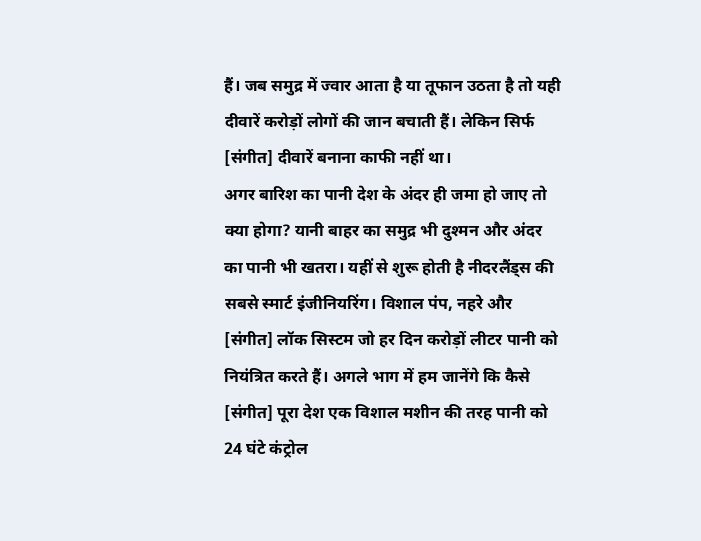हैं। जब समुद्र में ज्वार आता है या तूफान उठता है तो यही दीवारें करोड़ों लोगों की जान बचाती हैं। लेकिन सिर्फ [संगीत] दीवारें बनाना काफी नहीं था।
अगर बारिश का पानी देश के अंदर ही जमा हो जाए तो क्या होगा? यानी बाहर का समुद्र भी दुश्मन और अंदर का पानी भी खतरा। यहीं से शुरू होती है नीदरलैंड्स की सबसे स्मार्ट इंजीनियरिंग। विशाल पंप, नहरे और [संगीत] लॉक सिस्टम जो हर दिन करोड़ों लीटर पानी को नियंत्रित करते हैं। अगले भाग में हम जानेंगे कि कैसे [संगीत] पूरा देश एक विशाल मशीन की तरह पानी को 24 घंटे कंट्रोल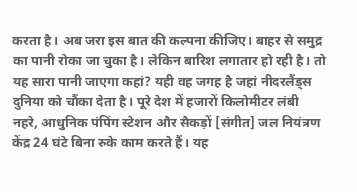करता है। अब जरा इस बात की कल्पना कीजिए। बाहर से समुद्र का पानी रोका जा चुका है। लेकिन बारिश लगातार हो रही है। तो यह सारा पानी जाएगा कहां? यही वह जगह है जहां नीदरलैंड्स दुनिया को चौंका देता है। पूरे देश में हजारों किलोमीटर लंबी नहरे, आधुनिक पंपिंग स्टेशन और सैकड़ों [संगीत] जल नियंत्रण केंद्र 24 घंटे बिना रुके काम करते हैं। यह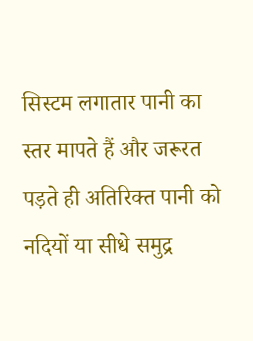सिस्टम लगातार पानी का स्तर मापते हैं और जरूरत पड़ते ही अतिरिक्त पानी को नदियों या सीधे समुद्र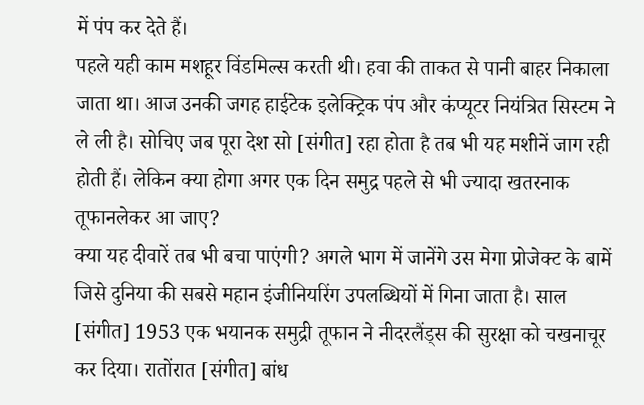में पंप कर देते हैं।
पहले यही काम मशहूर विंडमिल्स करती थी। हवा की ताकत से पानी बाहर निकाला जाता था। आज उनकी जगह हाईटेक इलेक्ट्रिक पंप और कंप्यूटर नियंत्रित सिस्टम ने ले ली है। सोचिए जब पूरा देश सो [संगीत] रहा होता है तब भी यह मशीनें जाग रही होती हैं। लेकिन क्या होगा अगर एक दिन समुद्र पहले से भी ज्यादा खतरनाक तूफानलेकर आ जाए?
क्या यह दीवारें तब भी बचा पाएंगी? अगले भाग में जानेंगे उस मेगा प्रोजेक्ट के बामें जिसे दुनिया की सबसे महान इंजीनियरिंग उपलब्धियों में गिना जाता है। साल [संगीत] 1953 एक भयानक समुद्री तूफान ने नीदरलैंड्स की सुरक्षा को चखनाचूर कर दिया। रातोंरात [संगीत] बांध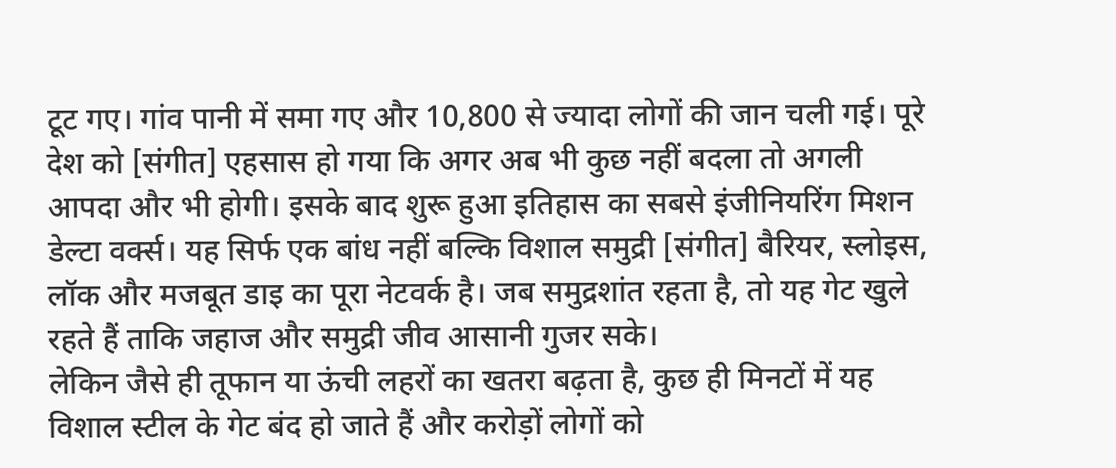टूट गए। गांव पानी में समा गए और 10,800 से ज्यादा लोगों की जान चली गई। पूरे देश को [संगीत] एहसास हो गया कि अगर अब भी कुछ नहीं बदला तो अगली आपदा और भी होगी। इसके बाद शुरू हुआ इतिहास का सबसे इंजीनियरिंग मिशन डेल्टा वर्क्स। यह सिर्फ एक बांध नहीं बल्कि विशाल समुद्री [संगीत] बैरियर, स्लोइस, लॉक और मजबूत डाइ का पूरा नेटवर्क है। जब समुद्रशांत रहता है, तो यह गेट खुले रहते हैं ताकि जहाज और समुद्री जीव आसानी गुजर सके।
लेकिन जैसे ही तूफान या ऊंची लहरों का खतरा बढ़ता है, कुछ ही मिनटों में यह विशाल स्टील के गेट बंद हो जाते हैं और करोड़ों लोगों को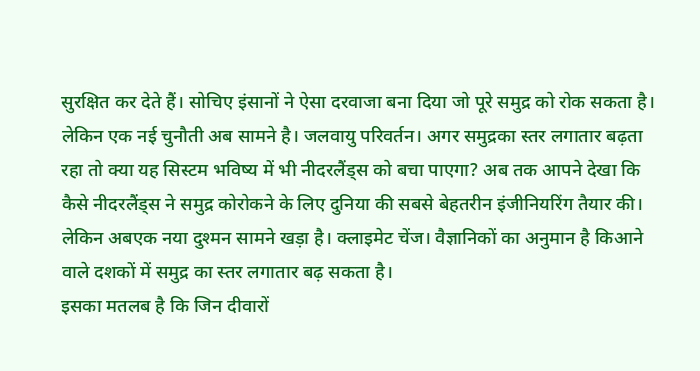सुरक्षित कर देते हैं। सोचिए इंसानों ने ऐसा दरवाजा बना दिया जो पूरे समुद्र को रोक सकता है।
लेकिन एक नई चुनौती अब सामने है। जलवायु परिवर्तन। अगर समुद्रका स्तर लगातार बढ़ता रहा तो क्या यह सिस्टम भविष्य में भी नीदरलैंड्स को बचा पाएगा? अब तक आपने देखा कि कैसे नीदरलैंड्स ने समुद्र कोरोकने के लिए दुनिया की सबसे बेहतरीन इंजीनियरिंग तैयार की। लेकिन अबएक नया दुश्मन सामने खड़ा है। क्लाइमेट चेंज। वैज्ञानिकों का अनुमान है किआने वाले दशकों में समुद्र का स्तर लगातार बढ़ सकता है।
इसका मतलब है कि जिन दीवारों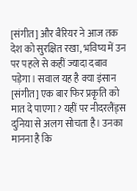[संगीत] और बैरियर ने आज तक देश को सुरक्षित रखा, भविष्य में उन पर पहले से कहीं ज्यादा दबाव पड़ेगा। सवाल यह है क्या इंसान [संगीत] एक बार फिर प्रकृति को मात दे पाएगा? यहीं पर नीदरलैंड्स दुनिया से अलग सोचता है। उनका मानना है कि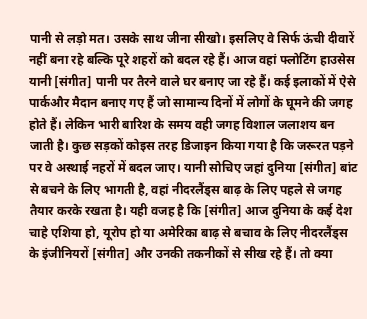पानी से लड़ो मत। उसके साथ जीना सीखो। इसलिए वे सिर्फ ऊंची दीवारें नहीं बना रहे बल्कि पूरे शहरों को बदल रहे हैं। आज वहां फ्लोटिंग हाउसेस यानी [संगीत] पानी पर तैरने वाले घर बनाए जा रहे हैं। कई इलाकों में ऐसे पार्कऔर मैदान बनाए गए हैं जो सामान्य दिनों में लोगों के घूमने की जगह होते हैं। लेकिन भारी बारिश के समय वही जगह विशाल जलाशय बन जाती है। कुछ सड़कों कोइस तरह डिजाइन किया गया है कि जरूरत पड़ने पर वे अस्थाई नहरों में बदल जाए। यानी सोचिए जहां दुनिया [संगीत] बांट से बचने के लिए भागती है, वहां नीदरलैंड्स बाढ़ के लिए पहले से जगह तैयार करके रखता है। यही वजह है कि [संगीत] आज दुनिया के कई देश चाहे एशिया हो, यूरोप हो या अमेरिका बाढ़ से बचाव के लिए नीदरलैंड्स के इंजीनियरों [संगीत] और उनकी तकनीकों से सीख रहे हैं। तो क्या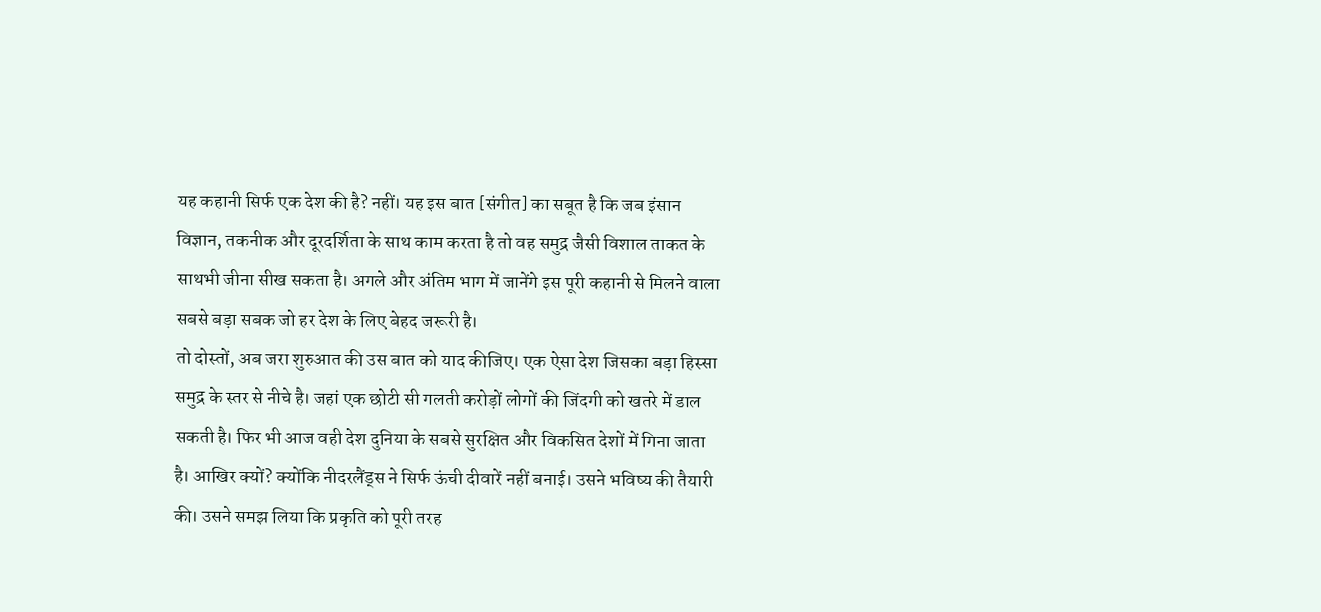यह कहानी सिर्फ एक देश की है? नहीं। यह इस बात [संगीत] का सबूत है कि जब इंसान विज्ञान, तकनीक और दूरदर्शिता के साथ काम करता है तो वह समुद्र जैसी विशाल ताकत के साथभी जीना सीख सकता है। अगले और अंतिम भाग में जानेंगे इस पूरी कहानी से मिलने वाला सबसे बड़ा सबक जो हर देश के लिए बेहद जरूरी है।
तो दोस्तों, अब जरा शुरुआत की उस बात को याद कीजिए। एक ऐसा देश जिसका बड़ा हिस्सा समुद्र के स्तर से नीचे है। जहां एक छोटी सी गलती करोड़ों लोगों की जिंदगी को खतरे में डाल सकती है। फिर भी आज वही देश दुनिया के सबसे सुरक्षित और विकसित देशों में गिना जाता है। आखिर क्यों? क्योंकि नीदरलैंड्स ने सिर्फ ऊंची दीवारें नहीं बनाई। उसने भविष्य की तैयारी की। उसने समझ लिया कि प्रकृति को पूरी तरह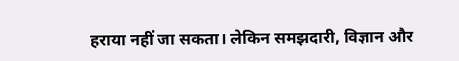हराया नहीं जा सकता। लेकिन समझदारी, विज्ञान और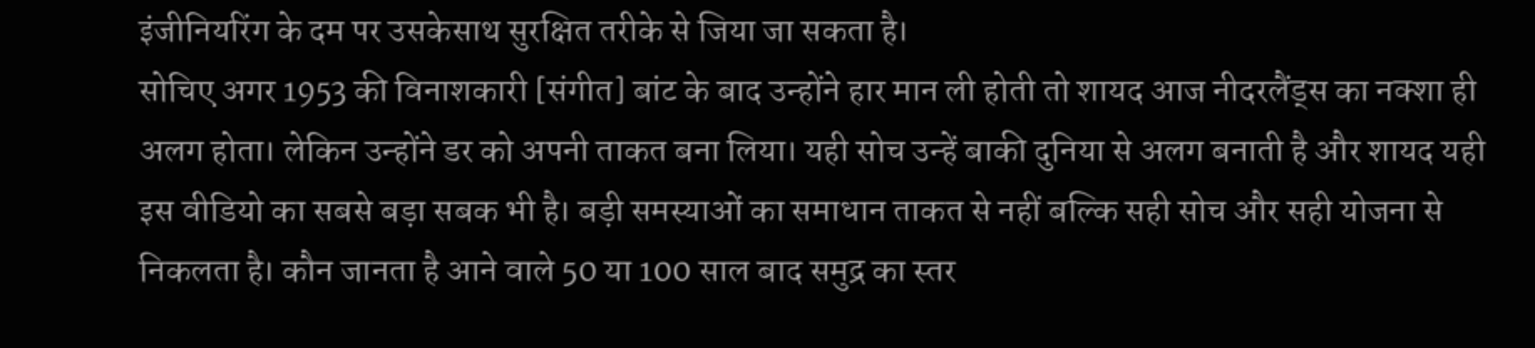इंजीनियरिंग के दम पर उसकेसाथ सुरक्षित तरीके से जिया जा सकता है।
सोचिए अगर 1953 की विनाशकारी [संगीत] बांट के बाद उन्होंने हार मान ली होती तो शायद आज नीदरलैंड्स का नक्शा ही अलग होता। लेकिन उन्होंने डर को अपनी ताकत बना लिया। यही सोच उन्हें बाकी दुनिया से अलग बनाती है और शायद यही इस वीडियो का सबसे बड़ा सबक भी है। बड़ी समस्याओं का समाधान ताकत से नहीं बल्कि सही सोच और सही योजना से निकलता है। कौन जानता है आने वाले 50 या 100 साल बाद समुद्र का स्तर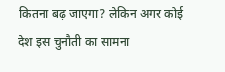कितना बढ़ जाएगा? लेकिन अगर कोई देश इस चुनौती का सामना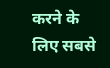करने के लिए सबसे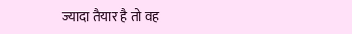ज्यादा तैयार है तो वह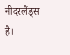नीदरलैंड्स है।